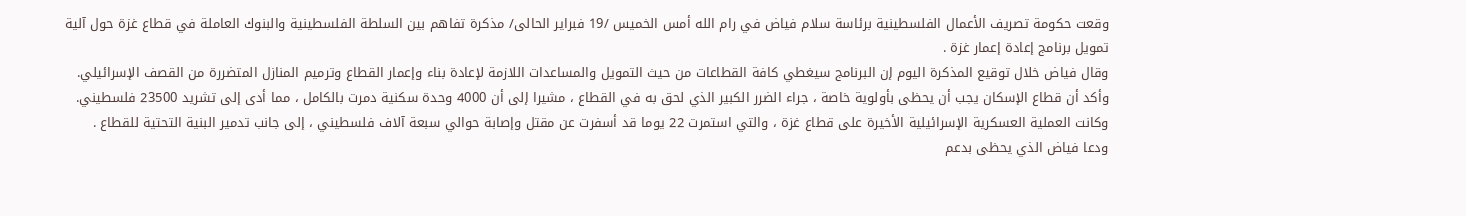وقعت حكومة تصريف الأعمال الفلسطينية برئاسة سلام فياض في رام الله أمس الخميس /19 فبراير الحالى/ مذكرة تفاهم بين السلطة الفلسطينية والبنوك العاملة في قطاع غزة حول آلية تمويل برنامج إعادة إعمار غزة .
وقال فياض خلال توقيع المذكرة اليوم إن البرنامج سيغطي كافة القطاعات من حيث التمويل والمساعدات اللازمة لإعادة بناء وإعمار القطاع وترميم المنازل المتضررة من القصف الإسرائيلي.
وأكد أن قطاع الإسكان يجب أن يحظى بأولوية خاصة ، جراء الضرر الكبير الذي لحق به في القطاع ، مشيرا إلى أن 4000 وحدة سكنية دمرت بالكامل ، مما أدى إلى تشريد 23500 فلسطيني.
وكانت العملية العسكرية الإسرائيلية الأخيرة على قطاع غزة ، والتي استمرت 22 يوما قد أسفرت عن مقتل وإصابة حوالي سبعة آلاف فلسطيني ، إلى جانب تدمير البنية التحتية للقطاع .
ودعا فياض الذي يحظى بدعم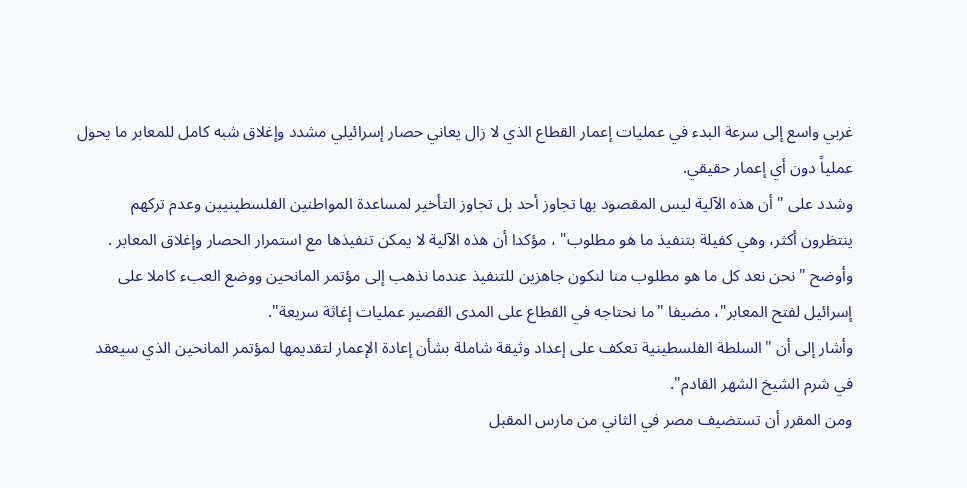غربي واسع إلى سرعة البدء في عمليات إعمار القطاع الذي لا زال يعاني حصار إسرائيلي مشدد وإغلاق شبه كامل للمعابر ما يحول عملياً دون أي إعمار حقيقي.
وشدد على "أن هذه الآلية ليس المقصود بها تجاوز أحد بل تجاوز التأخير لمساعدة المواطنين الفلسطينيين وعدم تركهم ينتظرون أكثر، وهي كفيلة بتنفيذ ما هو مطلوب" ، مؤكدا أن هذه الآلية لا يمكن تنفيذها مع استمرار الحصار وإغلاق المعابر .
وأوضح "نحن نعد كل ما هو مطلوب منا لنكون جاهزين للتنفيذ عندما نذهب إلى مؤتمر المانحين ووضع العبء كاملا على إسرائيل لفتح المعابر"، مضيفا "ما نحتاجه في القطاع على المدى القصير عمليات إغاثة سريعة".
وأشار إلى أن "السلطة الفلسطينية تعكف على إعداد وثيقة شاملة بشأن إعادة الإعمار لتقديمها لمؤتمر المانحين الذي سيعقد في شرم الشيخ الشهر القادم".
ومن المقرر أن تستضيف مصر في الثاني من مارس المقبل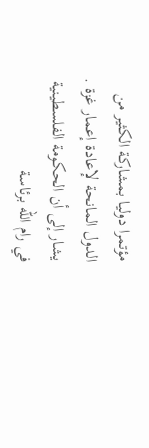مؤتمرا دوليا بمشاركة الكثير من الدول المانحة لإعادة إعمار غزة .
يشار إلى أن الحكومة الفلسطينية في رام الله برئاسة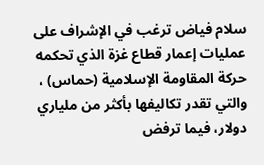سلام فياض ترغب في الإشراف على عمليات إعمار قطاع غزة الذي تحكمه حركة المقاومة الإسلامية (حماس) ، والتي تقدر تكاليفها بأكثر من ملياري دولار، فيما ترفض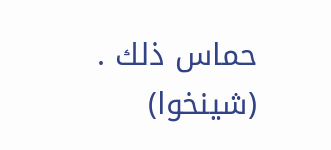حماس ذلك . (شينخوا)